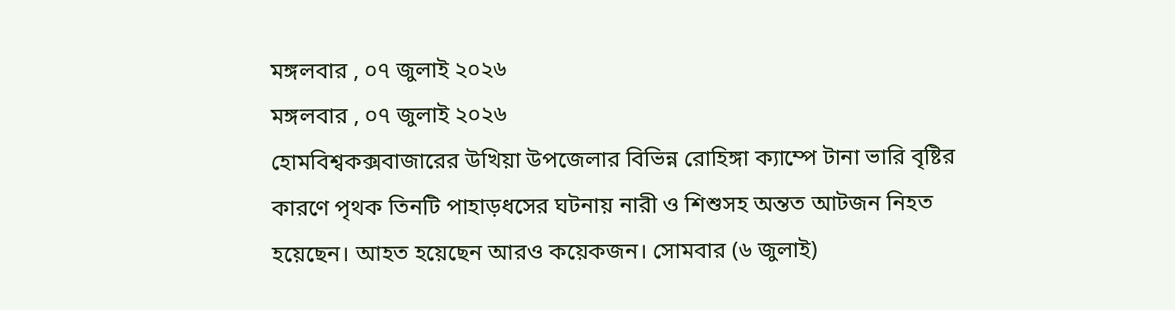মঙ্গলবার , ০৭ জুলাই ২০২৬
মঙ্গলবার , ০৭ জুলাই ২০২৬
হোমবিশ্বকক্সবাজারের উখিয়া উপজেলার বিভিন্ন রোহিঙ্গা ক্যাম্পে টানা ভারি বৃষ্টির কারণে পৃথক তিনটি পাহাড়ধসের ঘটনায় নারী ও শিশুসহ অন্তত আটজন নিহত হয়েছেন। আহত হয়েছেন আরও কয়েকজন। সোমবার (৬ জুলাই)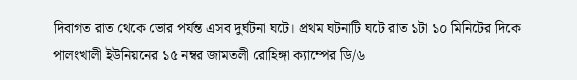দিবাগত রাত থেকে ভোর পর্যন্ত এসব দুর্ঘটনা ঘটে। প্রথম ঘটনাটি ঘটে রাত ১টা ১০ মিনিটের দিকে পালংখালী ইউনিয়নের ১৫ নম্বর জামতলী রোহিঙ্গা ক্যাম্পের ডি/৬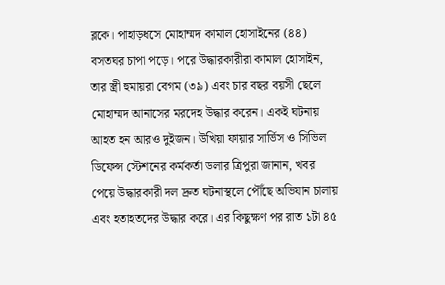ব্লকে। পাহাড়ধসে মোহাম্মদ কামাল হোসাইনের (৪৪) বসতঘর চাপা পড়ে। পরে উদ্ধারকারীরা কামাল হোসাইন, তার স্ত্রী হুমায়রা বেগম (৩৯) এবং চার বছর বয়সী ছেলে মোহাম্মদ আনাসের মরদেহ উদ্ধার করেন। একই ঘটনায় আহত হন আরও দুইজন। উখিয়া ফায়ার সার্ভিস ও সিভিল ডিফেন্স স্টেশনের কর্মকর্তা ডলার ত্রিপুরা জানান, খবর পেয়ে উদ্ধারকারী দল দ্রুত ঘটনাস্থলে পৌঁছে অভিযান চালায় এবং হতাহতদের উদ্ধার করে। এর কিছুক্ষণ পর রাত ১টা ৪৫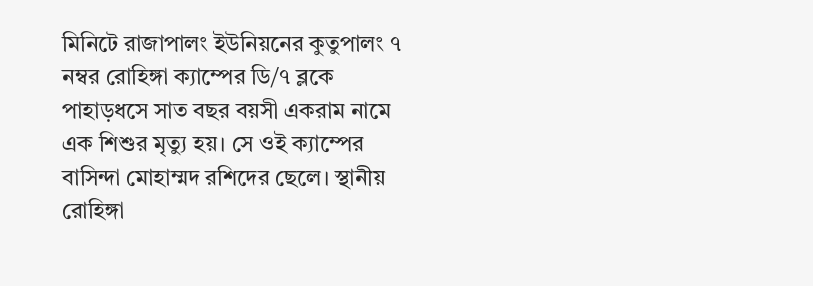মিনিটে রাজাপালং ইউনিয়নের কুতুপালং ৭ নম্বর রোহিঙ্গা ক্যাম্পের ডি/৭ ব্লকে পাহাড়ধসে সাত বছর বয়সী একরাম নামে এক শিশুর মৃত্যু হয়। সে ওই ক্যাম্পের বাসিন্দা মোহাম্মদ রশিদের ছেলে। স্থানীয় রোহিঙ্গা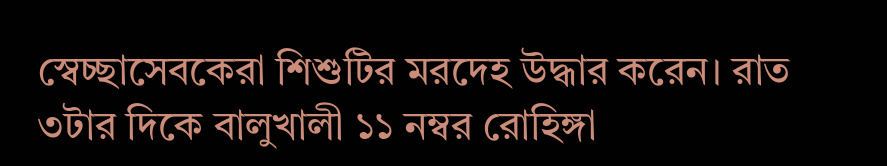স্বেচ্ছাসেবকেরা শিশুটির মরদেহ উদ্ধার করেন। রাত ৩টার দিকে বালুখালী ১১ নম্বর রোহিঙ্গা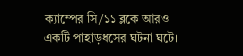ক্যাম্পের সি/১১ ব্লকে আরও একটি পাহাড়ধসের ঘটনা ঘটে।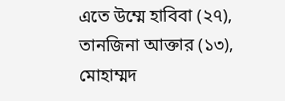এতে উম্মে হাবিবা (২৭), তানজিনা আক্তার (১৩), মোহাম্মদ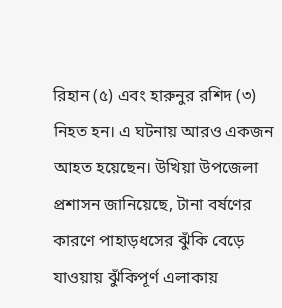রিহান (৫) এবং হারুনুর রশিদ (৩) নিহত হন। এ ঘটনায় আরও একজন আহত হয়েছেন। উখিয়া উপজেলা প্রশাসন জানিয়েছে, টানা বর্ষণের কারণে পাহাড়ধসের ঝুঁকি বেড়ে যাওয়ায় ঝুঁকিপূর্ণ এলাকায়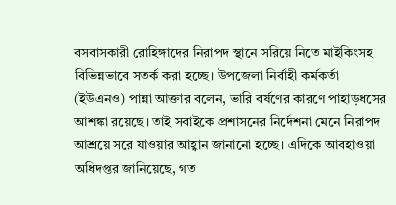বসবাসকারী রোহিঙ্গাদের নিরাপদ স্থানে সরিয়ে নিতে মাইকিংসহ বিভিন্নভাবে সতর্ক করা হচ্ছে। উপজেলা নির্বাহী কর্মকর্তা (ইউএনও) পান্না আক্তার বলেন, ভারি বর্ষণের কারণে পাহাড়ধসের আশঙ্কা রয়েছে। তাই সবাইকে প্রশাসনের নির্দেশনা মেনে নিরাপদ আশ্রয়ে সরে যাওয়ার আহ্বান জানানো হচ্ছে। এদিকে আবহাওয়া অধিদপ্তর জানিয়েছে, গত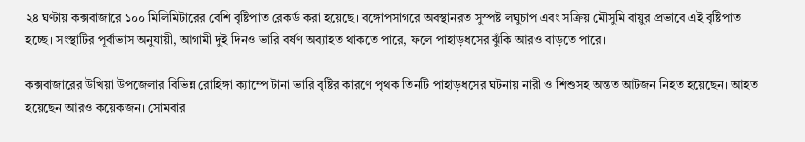২৪ ঘণ্টায় কক্সবাজারে ১০০ মিলিমিটারের বেশি বৃষ্টিপাত রেকর্ড করা হয়েছে। বঙ্গোপসাগরে অবস্থানরত সুস্পষ্ট লঘুচাপ এবং সক্রিয় মৌসুমি বায়ুর প্রভাবে এই বৃষ্টিপাত হচ্ছে। সংস্থাটির পূর্বাভাস অনুযায়ী, আগামী দুই দিনও ভারি বর্ষণ অব্যাহত থাকতে পারে, ফলে পাহাড়ধসের ঝুঁকি আরও বাড়তে পারে।

কক্সবাজারের উখিয়া উপজেলার বিভিন্ন রোহিঙ্গা ক্যাম্পে টানা ভারি বৃষ্টির কারণে পৃথক তিনটি পাহাড়ধসের ঘটনায় নারী ও শিশুসহ অন্তত আটজন নিহত হয়েছেন। আহত হয়েছেন আরও কয়েকজন। সোমবার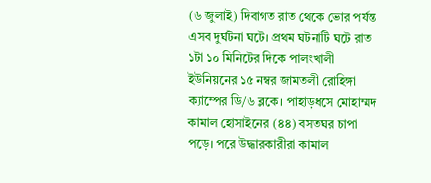(৬ জুলাই) দিবাগত রাত থেকে ভোর পর্যন্ত এসব দুর্ঘটনা ঘটে। প্রথম ঘটনাটি ঘটে রাত ১টা ১০ মিনিটের দিকে পালংখালী ইউনিয়নের ১৫ নম্বর জামতলী রোহিঙ্গা ক্যাম্পের ডি/৬ ব্লকে। পাহাড়ধসে মোহাম্মদ কামাল হোসাইনের (৪৪) বসতঘর চাপা পড়ে। পরে উদ্ধারকারীরা কামাল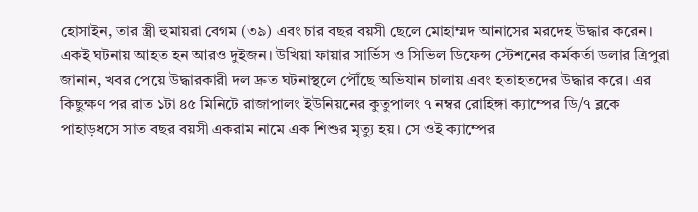হোসাইন, তার স্ত্রী হুমায়রা বেগম (৩৯) এবং চার বছর বয়সী ছেলে মোহাম্মদ আনাসের মরদেহ উদ্ধার করেন। একই ঘটনায় আহত হন আরও দুইজন। উখিয়া ফায়ার সার্ভিস ও সিভিল ডিফেন্স স্টেশনের কর্মকর্তা ডলার ত্রিপুরা জানান, খবর পেয়ে উদ্ধারকারী দল দ্রুত ঘটনাস্থলে পৌঁছে অভিযান চালায় এবং হতাহতদের উদ্ধার করে। এর কিছুক্ষণ পর রাত ১টা ৪৫ মিনিটে রাজাপালং ইউনিয়নের কুতুপালং ৭ নম্বর রোহিঙ্গা ক্যাম্পের ডি/৭ ব্লকে পাহাড়ধসে সাত বছর বয়সী একরাম নামে এক শিশুর মৃত্যু হয়। সে ওই ক্যাম্পের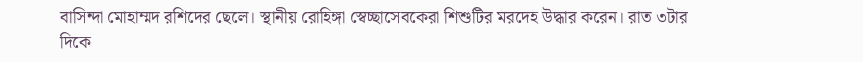বাসিন্দা মোহাম্মদ রশিদের ছেলে। স্থানীয় রোহিঙ্গা স্বেচ্ছাসেবকেরা শিশুটির মরদেহ উদ্ধার করেন। রাত ৩টার দিকে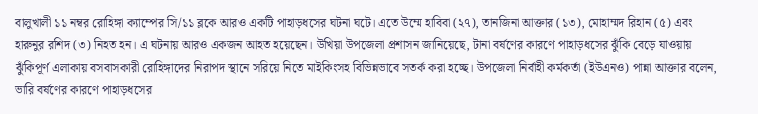বালুখালী ১১ নম্বর রোহিঙ্গা ক্যাম্পের সি/১১ ব্লকে আরও একটি পাহাড়ধসের ঘটনা ঘটে। এতে উম্মে হাবিবা (২৭), তানজিনা আক্তার (১৩), মোহাম্মদ রিহান (৫) এবং হারুনুর রশিদ (৩) নিহত হন। এ ঘটনায় আরও একজন আহত হয়েছেন। উখিয়া উপজেলা প্রশাসন জানিয়েছে, টানা বর্ষণের কারণে পাহাড়ধসের ঝুঁকি বেড়ে যাওয়ায় ঝুঁকিপূর্ণ এলাকায় বসবাসকারী রোহিঙ্গাদের নিরাপদ স্থানে সরিয়ে নিতে মাইকিংসহ বিভিন্নভাবে সতর্ক করা হচ্ছে। উপজেলা নির্বাহী কর্মকর্তা (ইউএনও) পান্না আক্তার বলেন, ভারি বর্ষণের কারণে পাহাড়ধসের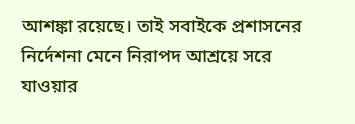আশঙ্কা রয়েছে। তাই সবাইকে প্রশাসনের নির্দেশনা মেনে নিরাপদ আশ্রয়ে সরে যাওয়ার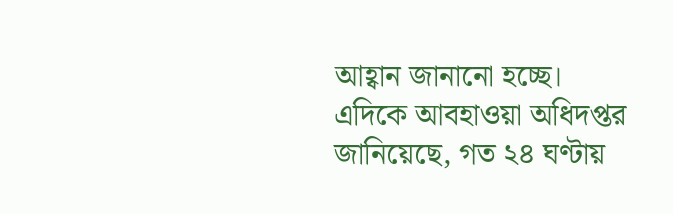আহ্বান জানানো হচ্ছে। এদিকে আবহাওয়া অধিদপ্তর জানিয়েছে, গত ২৪ ঘণ্টায়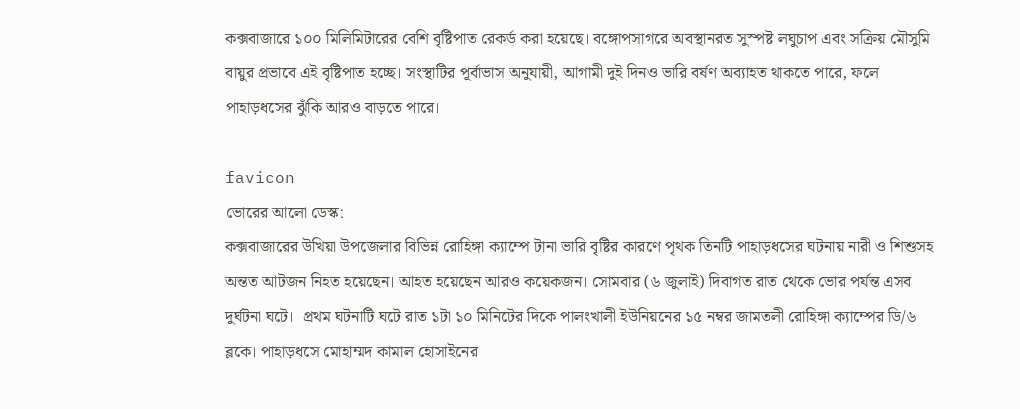কক্সবাজারে ১০০ মিলিমিটারের বেশি বৃষ্টিপাত রেকর্ড করা হয়েছে। বঙ্গোপসাগরে অবস্থানরত সুস্পষ্ট লঘুচাপ এবং সক্রিয় মৌসুমি বায়ুর প্রভাবে এই বৃষ্টিপাত হচ্ছে। সংস্থাটির পূর্বাভাস অনুযায়ী, আগামী দুই দিনও ভারি বর্ষণ অব্যাহত থাকতে পারে, ফলে পাহাড়ধসের ঝুঁকি আরও বাড়তে পারে।

favicon
ভোরের আলো ডেস্ক:
কক্সবাজারের উখিয়া উপজেলার বিভিন্ন রোহিঙ্গা ক্যাম্পে টানা ভারি বৃষ্টির কারণে পৃথক তিনটি পাহাড়ধসের ঘটনায় নারী ও শিশুসহ অন্তত আটজন নিহত হয়েছেন। আহত হয়েছেন আরও কয়েকজন। সোমবার (৬ জুলাই) দিবাগত রাত থেকে ভোর পর্যন্ত এসব দুর্ঘটনা ঘটে।  প্রথম ঘটনাটি ঘটে রাত ১টা ১০ মিনিটের দিকে পালংখালী ইউনিয়নের ১৫ নম্বর জামতলী রোহিঙ্গা ক্যাম্পের ডি/৬ ব্লকে। পাহাড়ধসে মোহাম্মদ কামাল হোসাইনের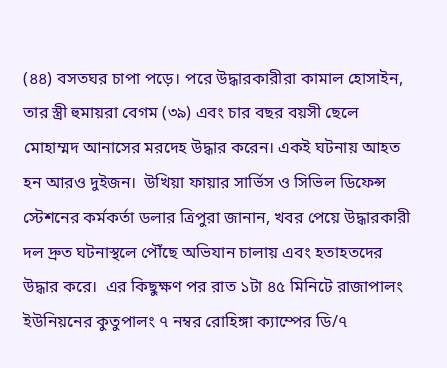(৪৪) বসতঘর চাপা পড়ে। পরে উদ্ধারকারীরা কামাল হোসাইন, তার স্ত্রী হুমায়রা বেগম (৩৯) এবং চার বছর বয়সী ছেলে মোহাম্মদ আনাসের মরদেহ উদ্ধার করেন। একই ঘটনায় আহত হন আরও দুইজন।  উখিয়া ফায়ার সার্ভিস ও সিভিল ডিফেন্স স্টেশনের কর্মকর্তা ডলার ত্রিপুরা জানান, খবর পেয়ে উদ্ধারকারী দল দ্রুত ঘটনাস্থলে পৌঁছে অভিযান চালায় এবং হতাহতদের উদ্ধার করে।  এর কিছুক্ষণ পর রাত ১টা ৪৫ মিনিটে রাজাপালং ইউনিয়নের কুতুপালং ৭ নম্বর রোহিঙ্গা ক্যাম্পের ডি/৭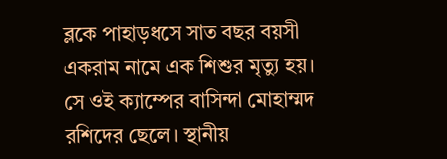ব্লকে পাহাড়ধসে সাত বছর বয়সী একরাম নামে এক শিশুর মৃত্যু হয়। সে ওই ক্যাম্পের বাসিন্দা মোহাম্মদ রশিদের ছেলে। স্থানীয়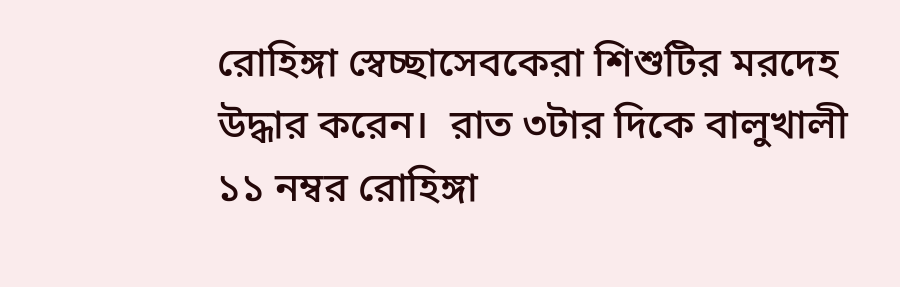রোহিঙ্গা স্বেচ্ছাসেবকেরা শিশুটির মরদেহ উদ্ধার করেন।  রাত ৩টার দিকে বালুখালী ১১ নম্বর রোহিঙ্গা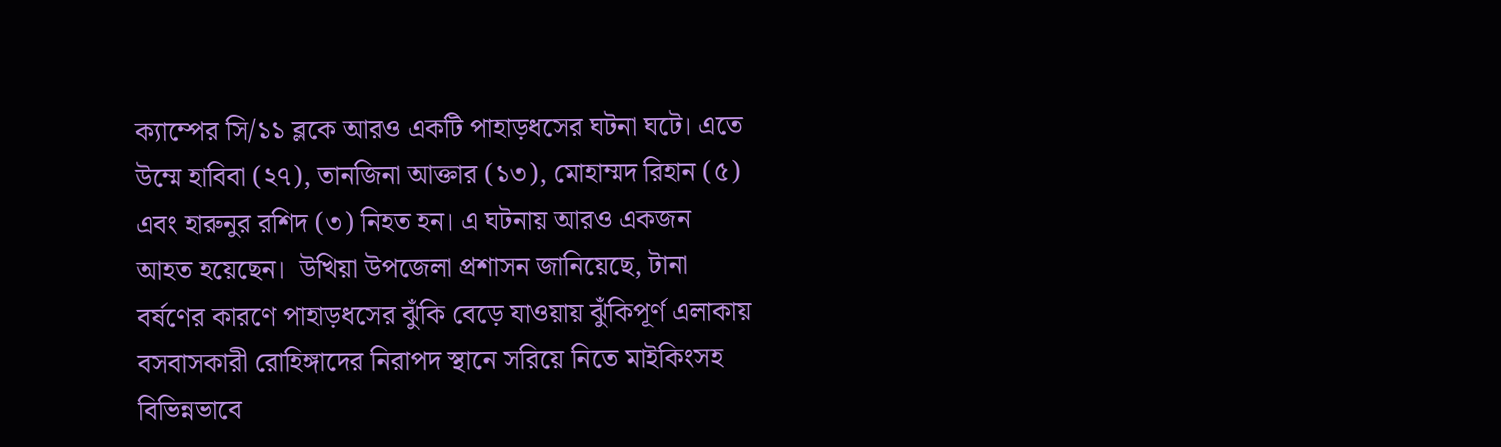ক্যাম্পের সি/১১ ব্লকে আরও একটি পাহাড়ধসের ঘটনা ঘটে। এতে উম্মে হাবিবা (২৭), তানজিনা আক্তার (১৩), মোহাম্মদ রিহান (৫) এবং হারুনুর রশিদ (৩) নিহত হন। এ ঘটনায় আরও একজন আহত হয়েছেন।  উখিয়া উপজেলা প্রশাসন জানিয়েছে, টানা বর্ষণের কারণে পাহাড়ধসের ঝুঁকি বেড়ে যাওয়ায় ঝুঁকিপূর্ণ এলাকায় বসবাসকারী রোহিঙ্গাদের নিরাপদ স্থানে সরিয়ে নিতে মাইকিংসহ বিভিন্নভাবে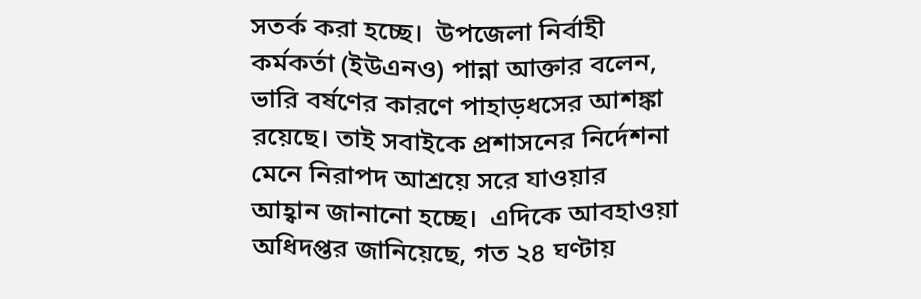সতর্ক করা হচ্ছে।  উপজেলা নির্বাহী কর্মকর্তা (ইউএনও) পান্না আক্তার বলেন, ভারি বর্ষণের কারণে পাহাড়ধসের আশঙ্কা রয়েছে। তাই সবাইকে প্রশাসনের নির্দেশনা মেনে নিরাপদ আশ্রয়ে সরে যাওয়ার আহ্বান জানানো হচ্ছে।  এদিকে আবহাওয়া অধিদপ্তর জানিয়েছে, গত ২৪ ঘণ্টায়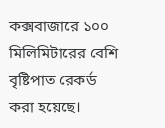কক্সবাজারে ১০০ মিলিমিটারের বেশি বৃষ্টিপাত রেকর্ড করা হয়েছে।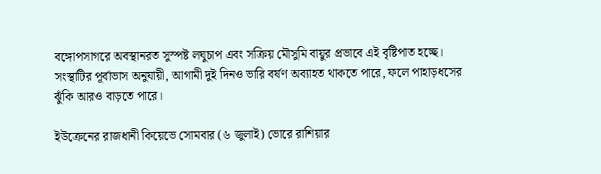বঙ্গোপসাগরে অবস্থানরত সুস্পষ্ট লঘুচাপ এবং সক্রিয় মৌসুমি বায়ুর প্রভাবে এই বৃষ্টিপাত হচ্ছে। সংস্থাটির পূর্বাভাস অনুযায়ী, আগামী দুই দিনও ভারি বর্ষণ অব্যাহত থাকতে পারে, ফলে পাহাড়ধসের ঝুঁকি আরও বাড়তে পারে।

ইউক্রেনের রাজধানী কিয়েভে সোমবার (৬ জুলাই) ভোরে রাশিয়ার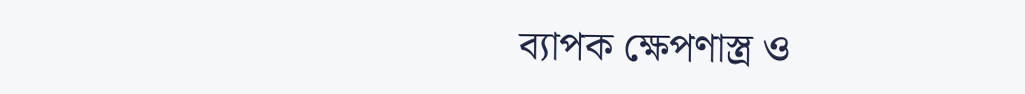ব্যাপক ক্ষেপণাস্ত্র ও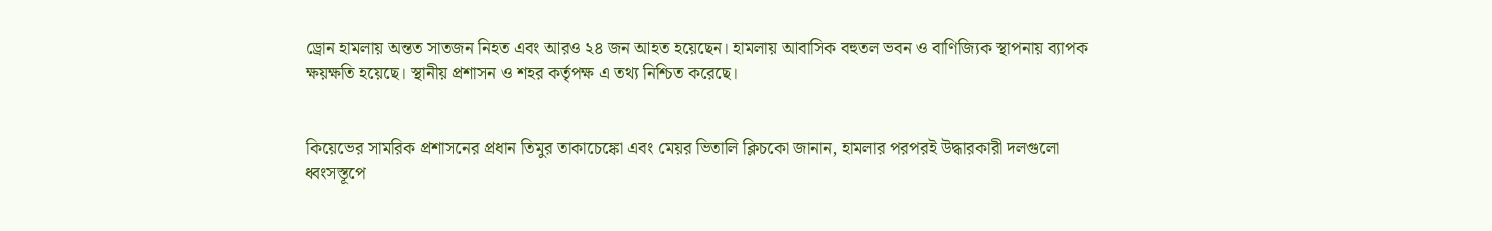ড্রোন হামলায় অন্তত সাতজন নিহত এবং আরও ২৪ জন আহত হয়েছেন। হামলায় আবাসিক বহুতল ভবন ও বাণিজ্যিক স্থাপনায় ব্যাপক ক্ষয়ক্ষতি হয়েছে। স্থানীয় প্রশাসন ও শহর কর্তৃপক্ষ এ তথ্য নিশ্চিত করেছে।


কিয়েভের সামরিক প্রশাসনের প্রধান তিমুর তাকাচেঙ্কো এবং মেয়র ভিতালি ক্লিচকো জানান, হামলার পরপরই উদ্ধারকারী দলগুলো ধ্বংসস্তূপে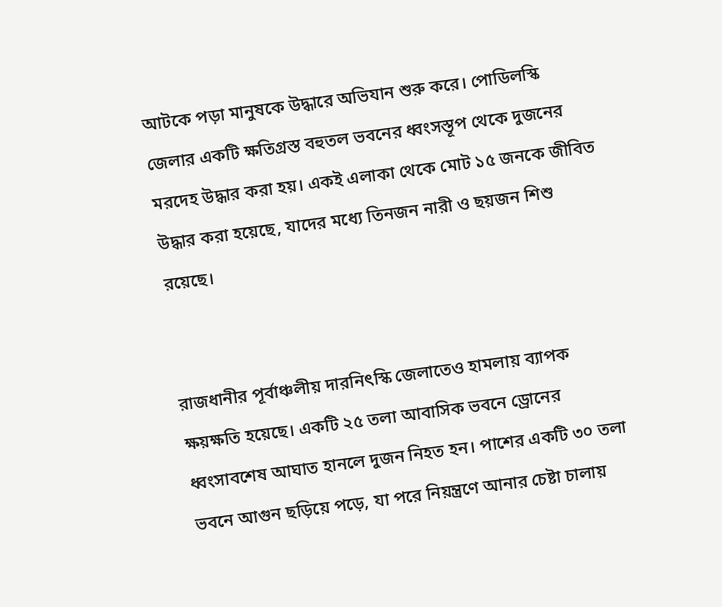আটকে পড়া মানুষকে উদ্ধারে অভিযান শুরু করে। পোডিলস্কি জেলার একটি ক্ষতিগ্রস্ত বহুতল ভবনের ধ্বংসস্তূপ থেকে দুজনের মরদেহ উদ্ধার করা হয়। একই এলাকা থেকে মোট ১৫ জনকে জীবিত উদ্ধার করা হয়েছে, যাদের মধ্যে তিনজন নারী ও ছয়জন শিশু রয়েছে।


রাজধানীর পূর্বাঞ্চলীয় দারনিৎস্কি জেলাতেও হামলায় ব্যাপক ক্ষয়ক্ষতি হয়েছে। একটি ২৫ তলা আবাসিক ভবনে ড্রোনের ধ্বংসাবশেষ আঘাত হানলে দুজন নিহত হন। পাশের একটি ৩০ তলা ভবনে আগুন ছড়িয়ে পড়ে, যা পরে নিয়ন্ত্রণে আনার চেষ্টা চালায়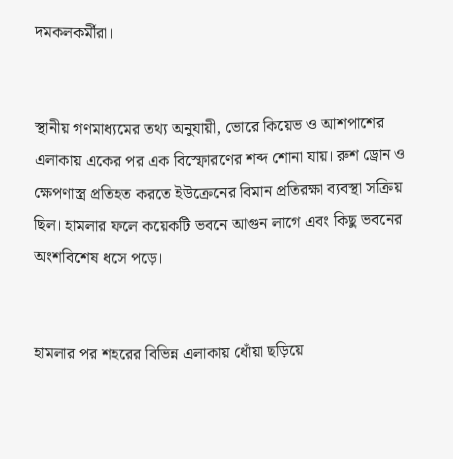দমকলকর্মীরা।


স্থানীয় গণমাধ্যমের তথ্য অনুযায়ী, ভোরে কিয়েভ ও আশপাশের এলাকায় একের পর এক বিস্ফোরণের শব্দ শোনা যায়। রুশ ড্রোন ও ক্ষেপণাস্ত্র প্রতিহত করতে ইউক্রেনের বিমান প্রতিরক্ষা ব্যবস্থা সক্রিয় ছিল। হামলার ফলে কয়েকটি ভবনে আগুন লাগে এবং কিছু ভবনের অংশবিশেষ ধসে পড়ে।


হামলার পর শহরের বিভিন্ন এলাকায় ধোঁয়া ছড়িয়ে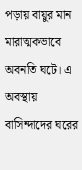পড়ায় বায়ুর মান মারাত্মকভাবে অবনতি ঘটে। এ অবস্থায় বাসিন্দাদের ঘরের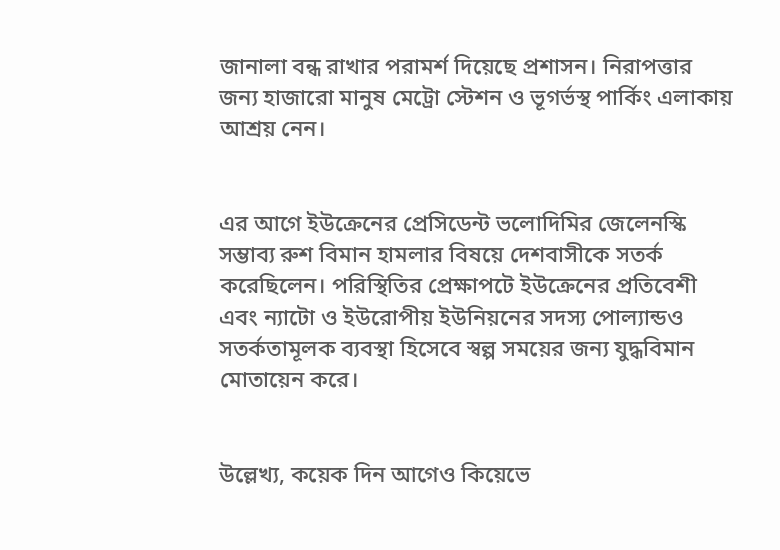জানালা বন্ধ রাখার পরামর্শ দিয়েছে প্রশাসন। নিরাপত্তার জন্য হাজারো মানুষ মেট্রো স্টেশন ও ভূগর্ভস্থ পার্কিং এলাকায় আশ্রয় নেন।


এর আগে ইউক্রেনের প্রেসিডেন্ট ভলোদিমির জেলেনস্কি সম্ভাব্য রুশ বিমান হামলার বিষয়ে দেশবাসীকে সতর্ক করেছিলেন। পরিস্থিতির প্রেক্ষাপটে ইউক্রেনের প্রতিবেশী এবং ন্যাটো ও ইউরোপীয় ইউনিয়নের সদস্য পোল্যান্ডও সতর্কতামূলক ব্যবস্থা হিসেবে স্বল্প সময়ের জন্য যুদ্ধবিমান মোতায়েন করে।


উল্লেখ্য, কয়েক দিন আগেও কিয়েভে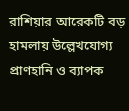রাশিয়ার আরেকটি বড় হামলায় উল্লেখযোগ্য প্রাণহানি ও ব্যাপক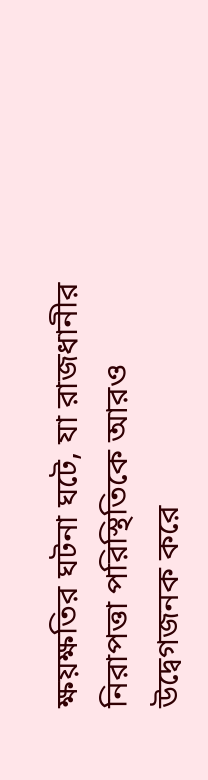ক্ষয়ক্ষতির ঘটনা ঘটে, যা রাজধানীর নিরাপত্তা পরিস্থিতিকে আরও উদ্বেগজনক করে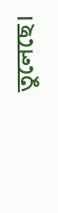তুলেছে।